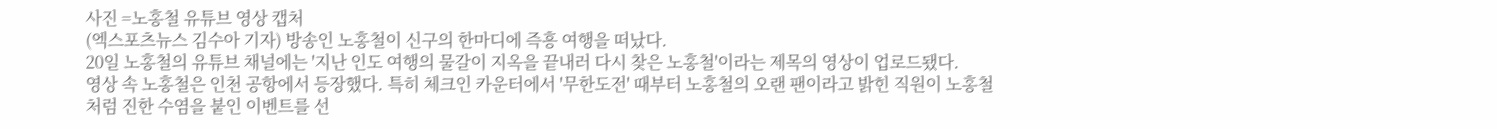사진 =노홍철 유튜브 영상 캡처
(엑스포츠뉴스 김수아 기자) 방송인 노홍철이 신구의 한마디에 즉흥 여행을 떠났다.
20일 노홍철의 유튜브 채널에는 '지난 인도 여행의 물갈이 지옥을 끝내러 다시 찾은 노홍철'이라는 제목의 영상이 업로드됐다.
영상 속 노홍철은 인천 공항에서 등장했다. 특히 체크인 카운터에서 '무한도전' 때부터 노홍철의 오랜 팬이라고 밝힌 직원이 노홍철처럼 진한 수염을 붙인 이벤트를 선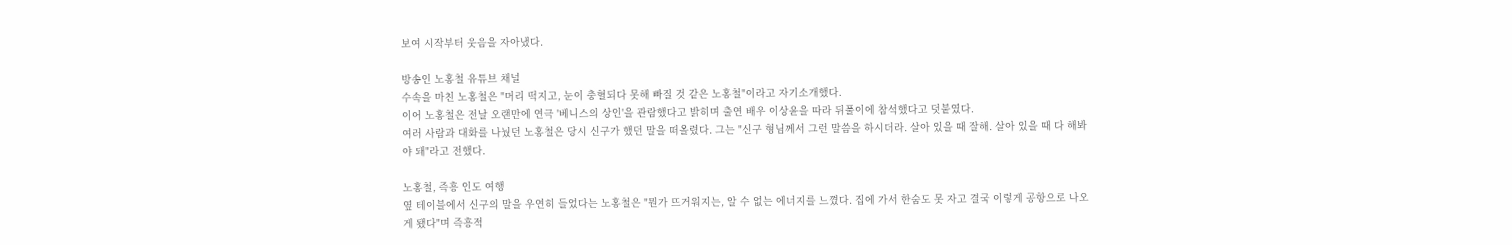보여 시작부터 웃음을 자아냈다.

방송인 노홍철 유튜브 채널
수속을 마친 노홍철은 "머리 떡지고, 눈이 충혈되다 못해 빠질 것 같은 노홍철"이라고 자기소개했다.
이어 노홍철은 전날 오랜만에 연극 '베니스의 상인'을 관람했다고 밝히며 출연 배우 이상윤을 따라 뒤풀이에 참석했다고 덧붙였다.
여러 사람과 대화를 나눴던 노홍철은 당시 신구가 했던 말을 떠올렸다. 그는 "신구 형님께서 그런 말씀을 하시더라. 살아 있을 때 잘해. 살아 있을 때 다 해봐야 돼"라고 전했다.

노홍철, 즉흥 인도 여행
옆 테이블에서 신구의 말을 우연히 들었다는 노홍철은 "뭔가 뜨거워지는, 알 수 없는 에너지를 느꼈다. 집에 가서 한숨도 못 자고 결국 이렇게 공항으로 나오게 됐다"며 즉흥적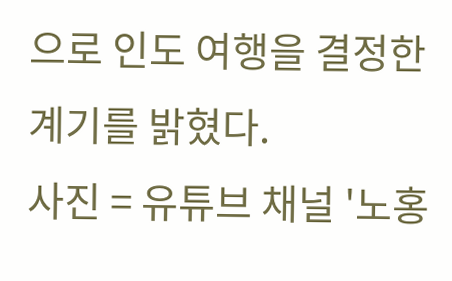으로 인도 여행을 결정한 계기를 밝혔다.
사진 = 유튜브 채널 '노홍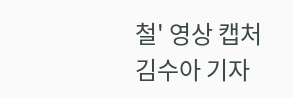철' 영상 캡처
김수아 기자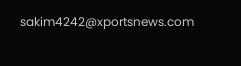sakim4242@xportsnews.com